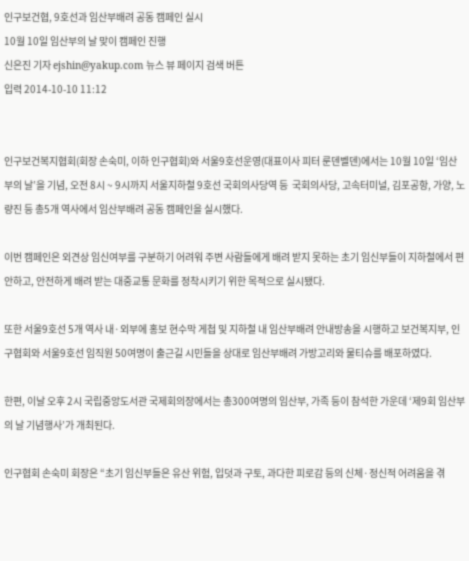인구보건협, 9호선과 임산부배려 공동 캠페인 실시
10월 10일 임산부의 날 맞이 캠페인 진행
신은진 기자 ejshin@yakup.com 뉴스 뷰 페이지 검색 버튼
입력 2014-10-10 11:12


인구보건복지협회(회장 손숙미, 이하 인구협회)와 서울9호선운영(대표이사 피터 룬덴벨덴)에서는 10월 10일 ‘임산부의 날’을 기념, 오전 8시 ~ 9시까지 서울지하철 9호선 국회의사당역 등  국회의사당, 고속터미널, 김포공항, 가양, 노량진 등 총5개 역사에서 임산부배려 공동 캠페인을 실시했다.

이번 캠페인은 외견상 임신여부를 구분하기 어려워 주변 사람들에게 배려 받지 못하는 초기 임신부들이 지하철에서 편안하고, 안전하게 배려 받는 대중교통 문화를 정착시키기 위한 목적으로 실시됐다.

또한 서울9호선 5개 역사 내·외부에 홍보 현수막 게첩 및 지하철 내 임산부배려 안내방송을 시행하고 보건복지부, 인구협회와 서울9호선 임직원 50여명이 출근길 시민들을 상대로 임산부배려 가방고리와 물티슈를 배포하였다.

한편, 이날 오후 2시 국립중앙도서관 국제회의장에서는 총300여명의 임산부, 가족 등이 참석한 가운데 ‘제9회 임산부의 날 기념행사’가 개최된다.

인구협회 손숙미 회장은 “초기 임신부들은 유산 위험, 입덧과 구토, 과다한 피로감 등의 신체·정신적 어려움을 겪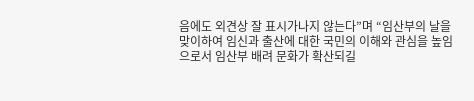음에도 외견상 잘 표시가나지 않는다”며 “임산부의 날을 맞이하여 임신과 출산에 대한 국민의 이해와 관심을 높임으로서 임산부 배려 문화가 확산되길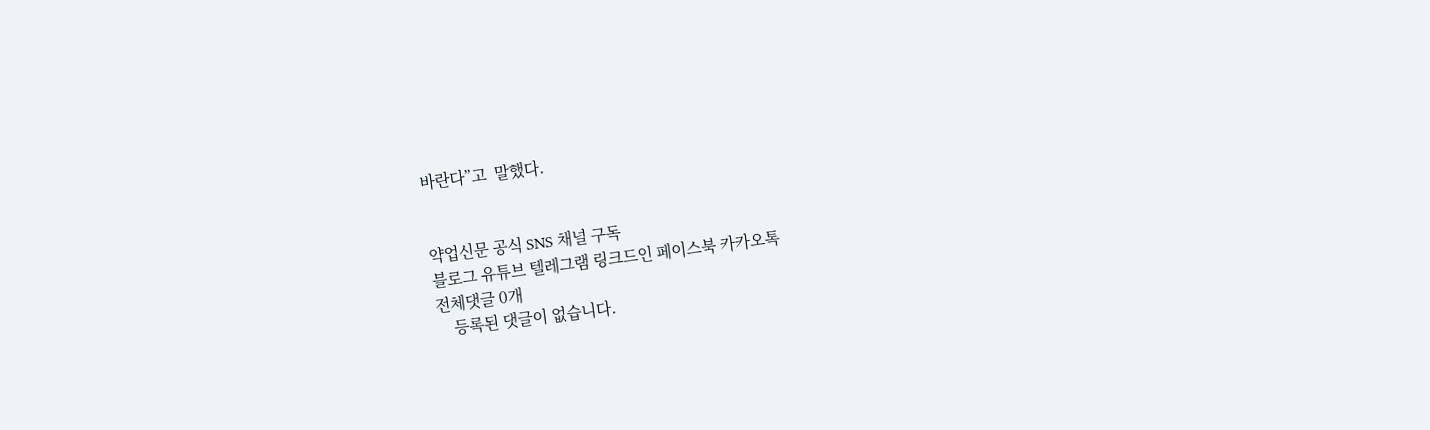바란다”고  말했다.


약업신문 공식 SNS 채널 구독
블로그 유튜브 텔레그램 링크드인 페이스북 카카오톡
전체댓글 0개
    등록된 댓글이 없습니다.